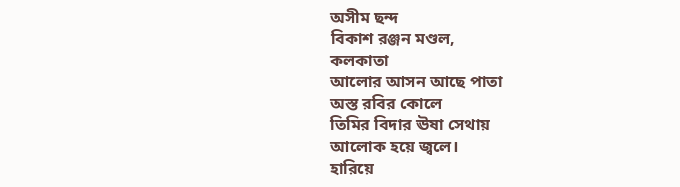অসীম ছন্দ
বিকাশ রঞ্জন মণ্ডল,
কলকাতা
আলোর আসন আছে পাতা
অস্ত রবির কোলে
তিমির বিদার ঊষা সেথায়
আলোক হয়ে জ্বলে।
হারিয়ে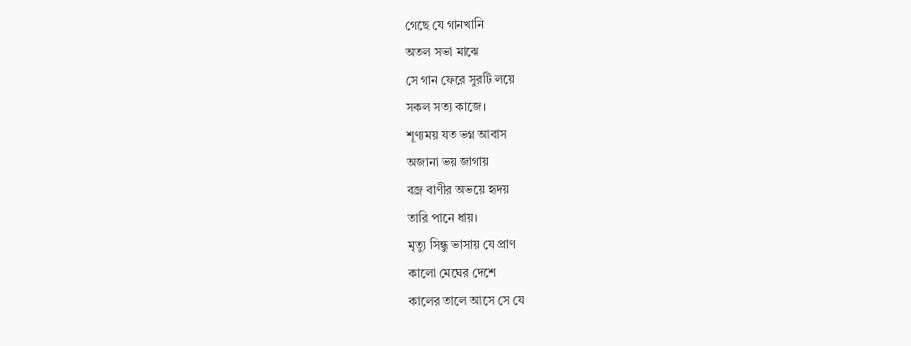গেছে যে গানখানি
অতল সভা মাঝে
সে গান ফেরে সুরটি লয়ে
সকল সত্য কাজে।
শূণ্যময় যত ভগ্ন আবাস
অজানা ভয় জাগায়
বজ্র বাণীর অভয়ে হৃদয়
তারি পানে ধায়।
মৃত্যু সিন্ধু ভাসায় যে প্রাণ
কালো মেঘের দেশে
কালের তালে আসে সে যে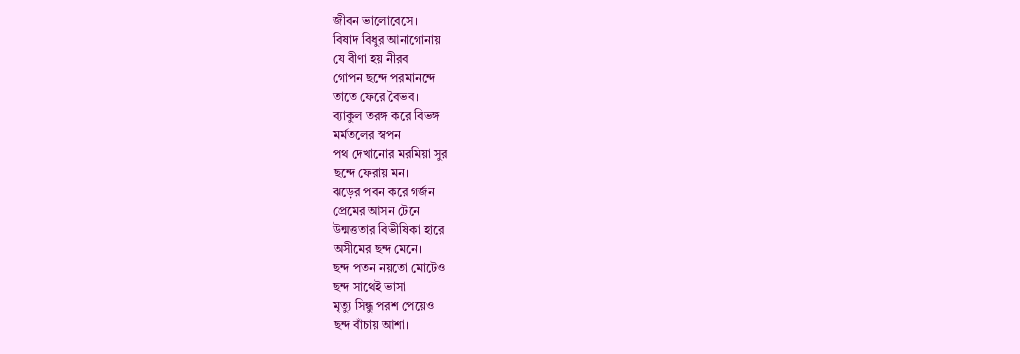জীবন ভালোবেসে।
বিষাদ বিধুর আনাগোনায়
যে বীণা হয় নীরব
গোপন ছন্দে পরমানন্দে
তাতে ফেরে বৈভব।
ব্যাকুল তরঙ্গ করে বিভঙ্গ
মর্মতলের স্বপন
পথ দেখানোর মরমিয়া সুর
ছন্দে ফেরায় মন।
ঝড়ের পবন করে গর্জন
প্রেমের আসন টেনে
উন্মত্ততার বিভীষিকা হারে
অসীমের ছন্দ মেনে।
ছন্দ পতন নয়তো মোটেও
ছন্দ সাথেই ভাসা
মৃত্যু সিন্ধু পরশ পেয়েও
ছন্দ বাঁচায় আশা।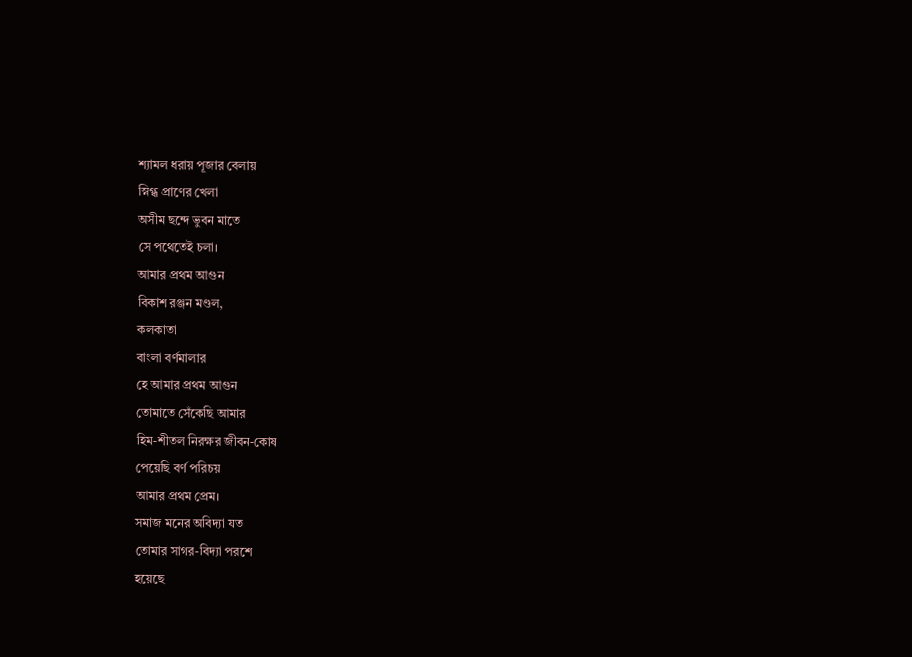শ্যামল ধরায় পূজার বেলায়
স্নিগ্ধ প্রাণের খেলা
অসীম ছন্দে ভুবন মাতে
সে পথেতেই চলা।
আমার প্রথম আগুন
বিকাশ রঞ্জন মণ্ডল,
কলকাতা
বাংলা বর্ণমালার
হে আমার প্রথম আগুন
তোমাতে সেঁকেছি আমার
হিম-শীতল নিরক্ষর জীবন-কোষ
পেয়েছি বর্ণ পরিচয়
আমার প্রথম প্রেম।
সমাজ মনের অবিদ্যা যত
তোমার সাগর-বিদ্যা পরশে
হয়েছে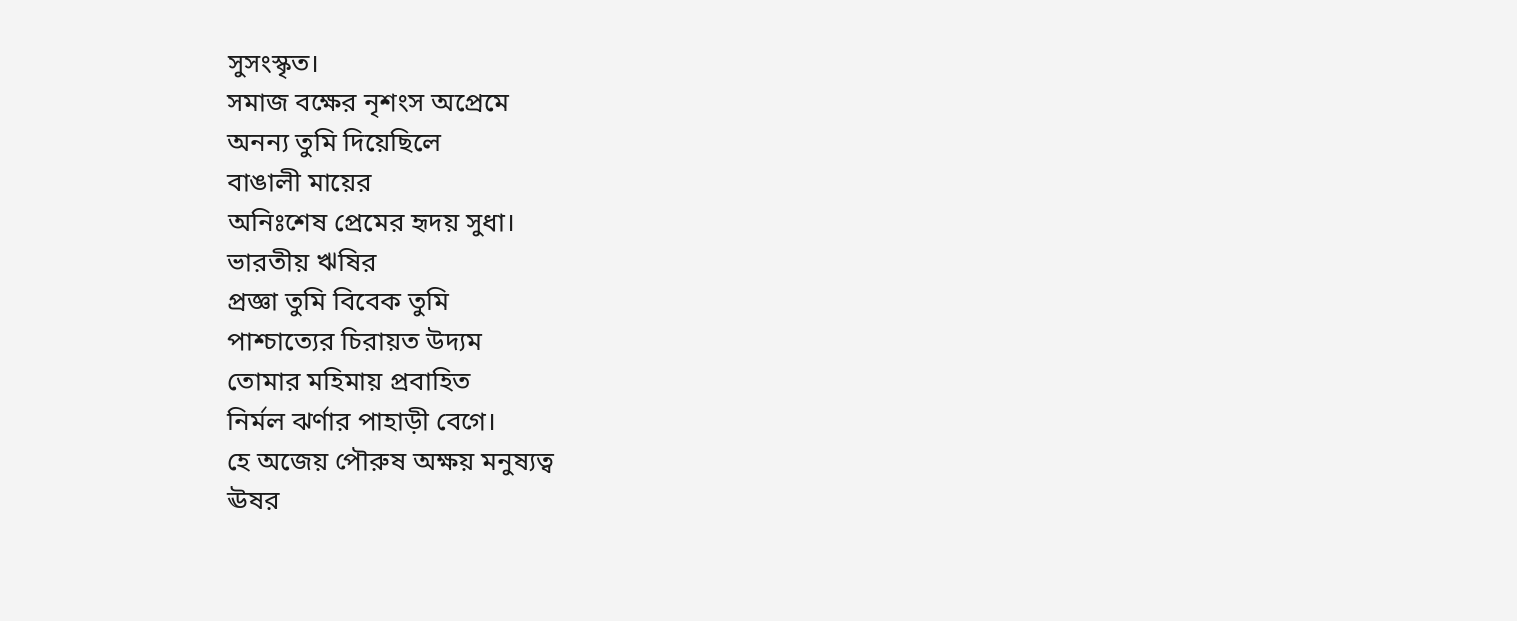সুসংস্কৃত।
সমাজ বক্ষের নৃশংস অপ্রেমে
অনন্য তুমি দিয়েছিলে
বাঙালী মায়ের
অনিঃশেষ প্রেমের হৃদয় সুধা।
ভারতীয় ঋষির
প্রজ্ঞা তুমি বিবেক তুমি
পাশ্চাত্যের চিরায়ত উদ্যম
তোমার মহিমায় প্রবাহিত
নির্মল ঝর্ণার পাহাড়ী বেগে।
হে অজেয় পৌরুষ অক্ষয় মনুষ্যত্ব
ঊষর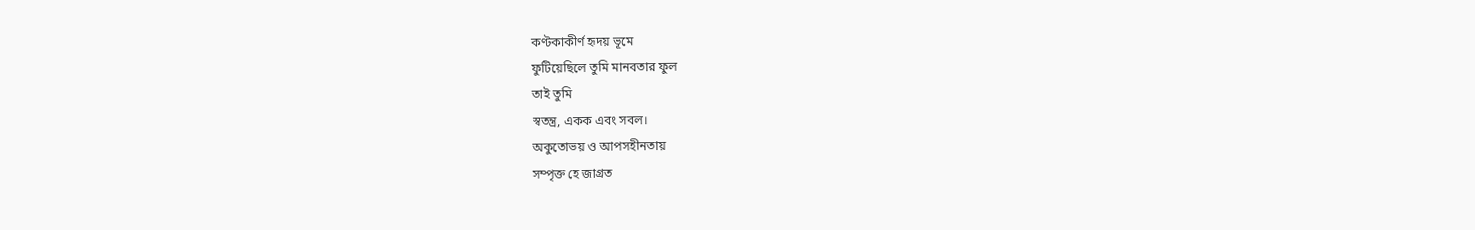কণ্টকাকীর্ণ হৃদয় ভূমে
ফুটিয়েছিলে তুমি মানবতার ফুল
তাই তুমি
স্বতন্ত্র, একক এবং সবল।
অকুতোভয় ও আপসহীনতায়
সম্পৃক্ত হে জাগ্রত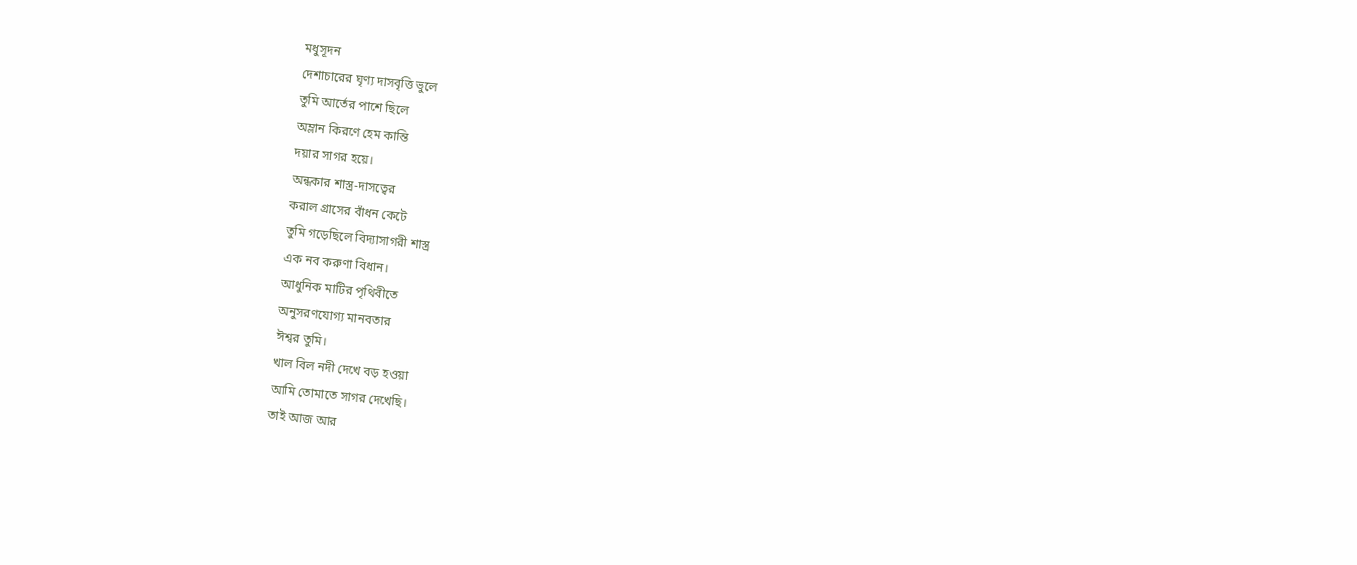মধুসূদন
দেশাচারের ঘৃণ্য দাসবৃত্তি ভুলে
তুমি আর্তের পাশে ছিলে
অম্লান কিরণে হেম কান্তি
দয়ার সাগর হয়ে।
অন্ধকার শাস্ত্র-দাসত্বের
করাল গ্রাসের বাঁধন কেটে
তুমি গড়েছিলে বিদ্যাসাগরী শাস্ত্র
এক নব করুণা বিধান।
আধুনিক মাটির পৃথিবীতে
অনুসরণযোগ্য মানবতার
ঈশ্বর তুমি।
খাল বিল নদী দেখে বড় হওয়া
আমি তোমাতে সাগর দেখেছি।
তাই আজ আর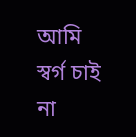আমি
স্বর্গ চাই না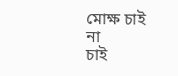মোক্ষ চাই না
চাই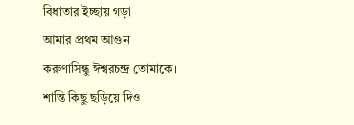বিধাতার ইচ্ছায় গড়া
আমার প্রথম আগুন
করুণাসিন্ধু ঈশ্বরচন্দ্র তোমাকে।
শান্তি কিছু ছড়িয়ে দিও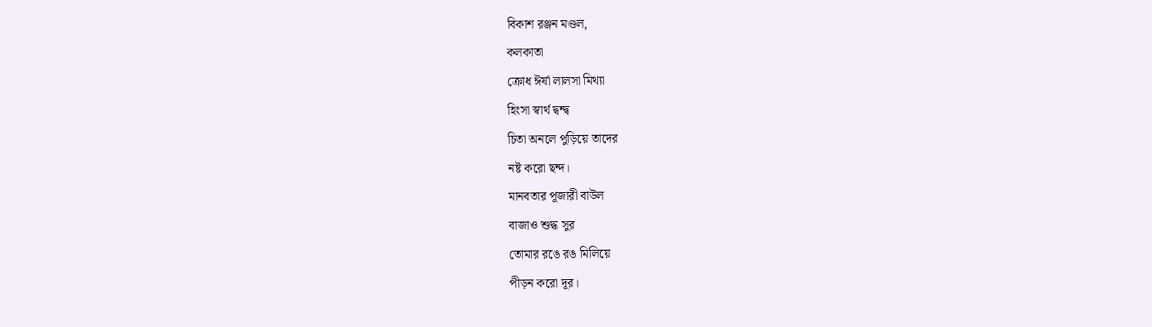বিকাশ রঞ্জন মণ্ডল,
কলকাতা
ক্রোধ ঈর্ষা লালসা মিথ্যা
হিংসা স্বার্থ দ্বন্দ্ব
চিতা অনলে পুড়িয়ে তাদের
নষ্ট করো ছন্দ।
মানবতার পূজারী বাউল
বাজাও শুদ্ধ সুর
তোমার রঙে রঙ মিলিয়ে
পীড়ন করো দূর।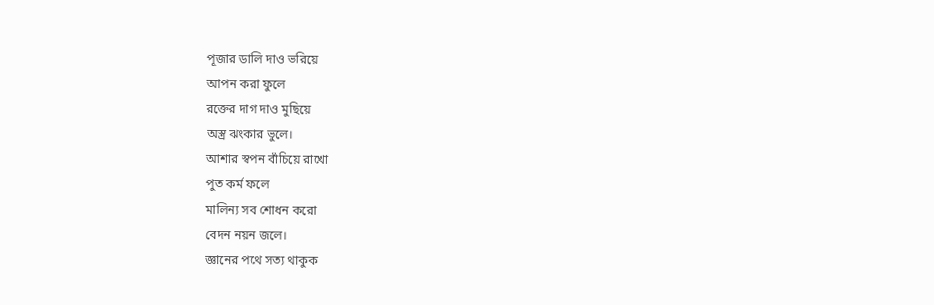পূজার ডালি দাও ভরিয়ে
আপন করা ফুলে
রক্তের দাগ দাও মুছিয়ে
অস্ত্র ঝংকার ভুলে।
আশার স্বপন বাঁচিয়ে রাখো
পুত কর্ম ফলে
মালিন্য সব শোধন করো
বেদন নয়ন জলে।
জ্ঞানের পথে সত্য থাকুক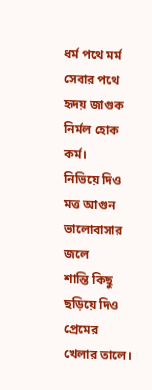ধর্ম পথে মর্ম
সেবার পথে হৃদয় জাগুক
নির্মল হোক কর্ম।
নিভিয়ে দিও মত্ত আগুন
ভালোবাসার জলে
শান্তি কিছু ছড়িয়ে দিও
প্রেমের খেলার তালে।